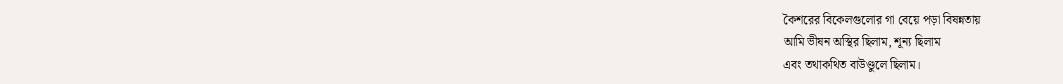কৈশরের বিকেলগুলোর গা বেয়ে পড়া বিষন্নতায়
আমি ভীষন অস্থির ছিলাম, শূন্য ছিলাম
এবং তথাকথিত বাউণ্ডুলে ছিলাম।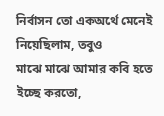নির্বাসন তো একঅর্থে মেনেই নিয়েছিলাম, তবুও
মাঝে মাঝে আমার কবি হতে ইচ্ছে করতো,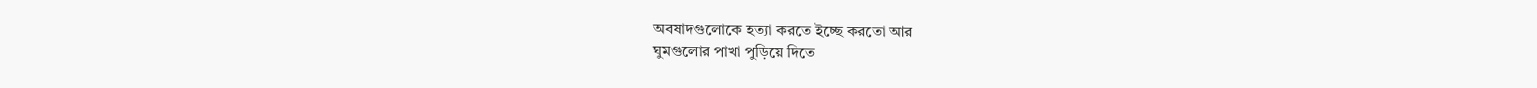অবষাদগুলোকে হত্যা করতে ইচ্ছে করতো আর
ঘুমগুলোর পাখা পুড়িয়ে দিতে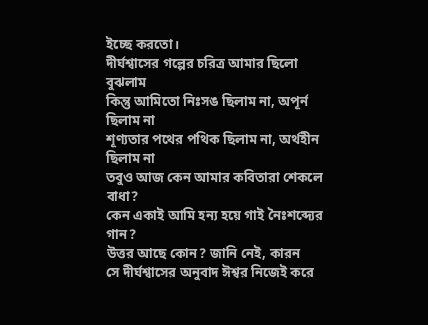ইচ্ছে করতো।
দীর্ঘশ্বাসের গল্পের চরিত্র আমার ছিলো বুঝলাম
কিন্তু আমিতো নিঃসঙ ছিলাম না, অপূর্ন ছিলাম না
শূণ্যতার পথের পথিক ছিলাম না, অর্থহীন ছিলাম না
তবুও আজ কেন আমার কবিতারা শেকলে বাধা?
কেন একাই আমি হন্য হয়ে গাই নৈঃশব্দ্যের গান?
উত্তর আছে কোন? জানি নেই, কারন
সে দীর্ঘশ্বাসের অনুবাদ ঈশ্বর নিজেই করে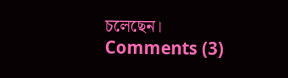চলেছেন।
Comments (3)